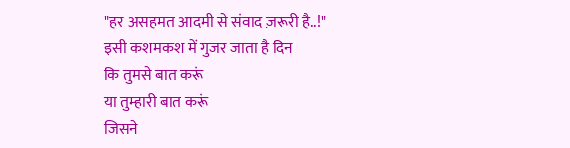"हर असहमत आदमी से संवाद ज़रूरी है..!"
इसी कशमकश में गुजर जाता है दिन
कि तुमसे बात करूं
या तुम्हारी बात करूं
जिसने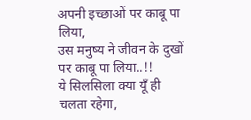अपनी इच्छाओं पर काबू पा लिया,
उस मनुष्य ने जीवन के दुखों पर काबू पा लिया..!!
ये सिलसिला क्या यूँ ही चलता रहेगा,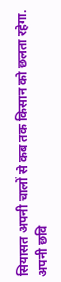सियासत अपनी चालों से कब तक किसान को छलता रहेगा.
अपनी छवि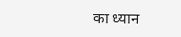का ध्यान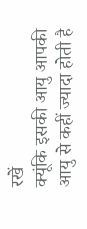रखें
क्यूंकि इसकी आयु आपकी आयु से कहीं ज्यादा होती है